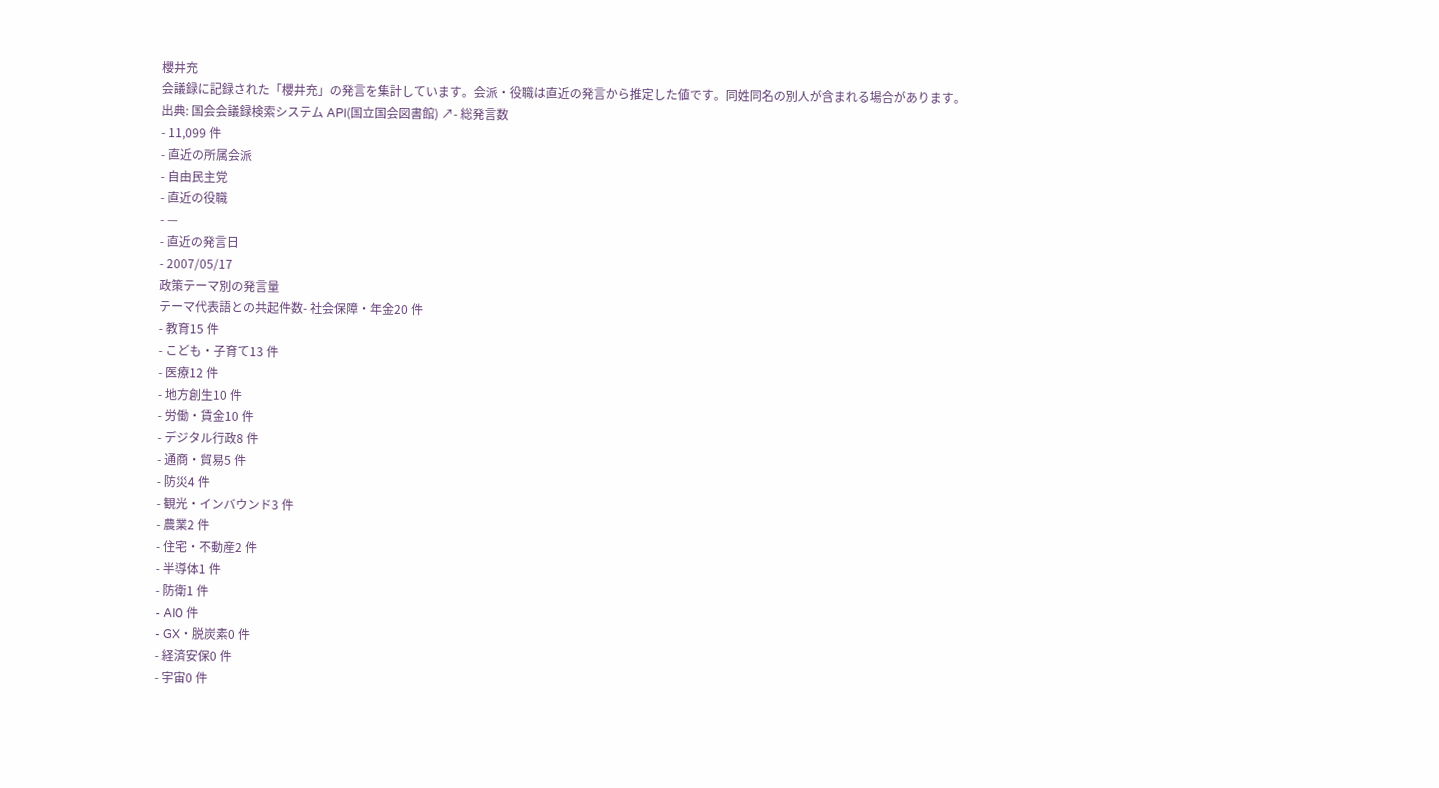櫻井充
会議録に記録された「櫻井充」の発言を集計しています。会派・役職は直近の発言から推定した値です。同姓同名の別人が含まれる場合があります。
出典: 国会会議録検索システム API(国立国会図書館) ↗- 総発言数
- 11,099 件
- 直近の所属会派
- 自由民主党
- 直近の役職
- —
- 直近の発言日
- 2007/05/17
政策テーマ別の発言量
テーマ代表語との共起件数- 社会保障・年金20 件
- 教育15 件
- こども・子育て13 件
- 医療12 件
- 地方創生10 件
- 労働・賃金10 件
- デジタル行政8 件
- 通商・貿易5 件
- 防災4 件
- 観光・インバウンド3 件
- 農業2 件
- 住宅・不動産2 件
- 半導体1 件
- 防衛1 件
- AI0 件
- GX・脱炭素0 件
- 経済安保0 件
- 宇宙0 件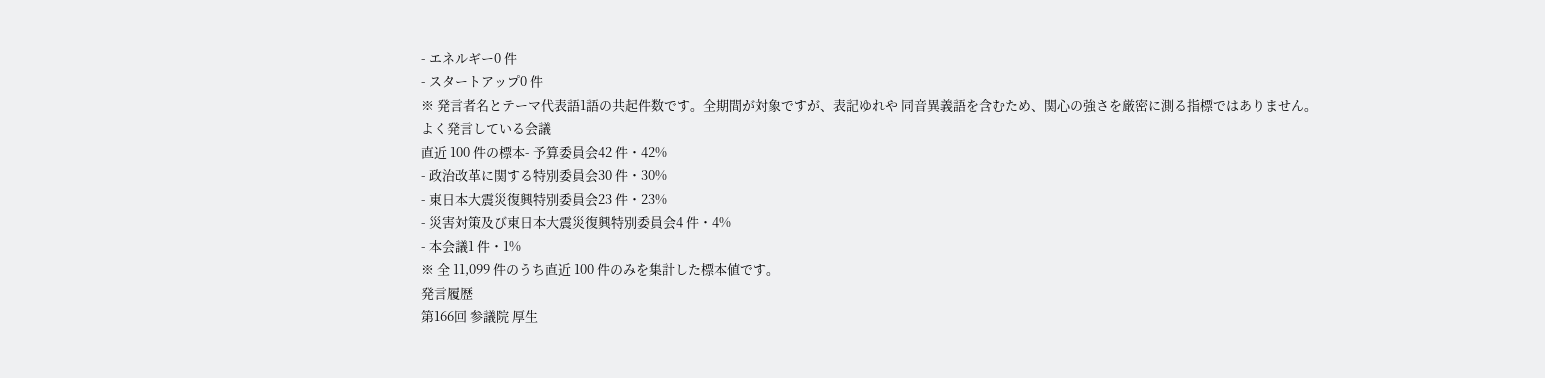- エネルギー0 件
- スタートアップ0 件
※ 発言者名とテーマ代表語1語の共起件数です。全期間が対象ですが、表記ゆれや 同音異義語を含むため、関心の強さを厳密に測る指標ではありません。
よく発言している会議
直近 100 件の標本- 予算委員会42 件・42%
- 政治改革に関する特別委員会30 件・30%
- 東日本大震災復興特別委員会23 件・23%
- 災害対策及び東日本大震災復興特別委員会4 件・4%
- 本会議1 件・1%
※ 全 11,099 件のうち直近 100 件のみを集計した標本値です。
発言履歴
第166回 参議院 厚生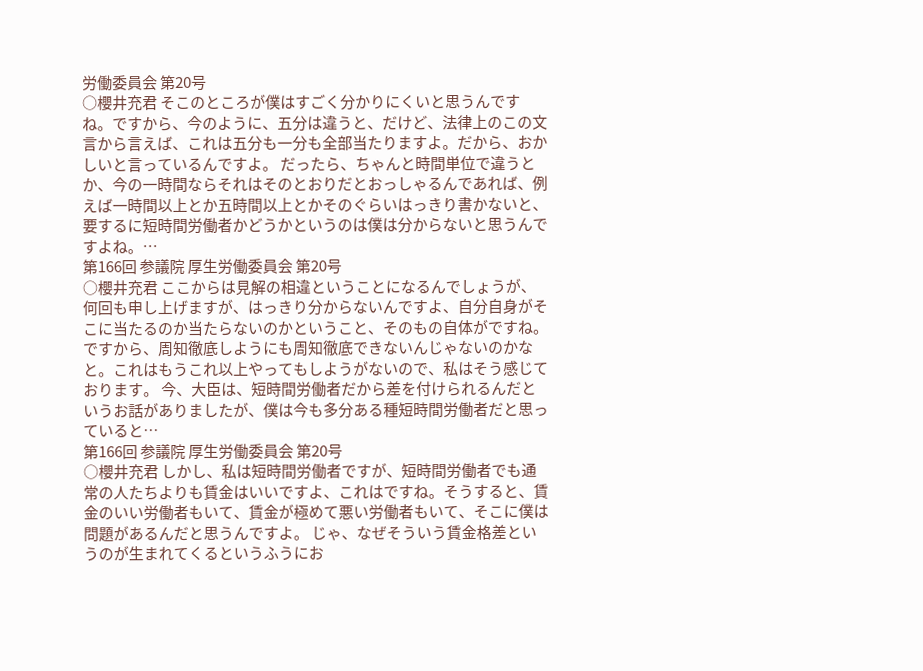労働委員会 第20号
○櫻井充君 そこのところが僕はすごく分かりにくいと思うんですね。ですから、今のように、五分は違うと、だけど、法律上のこの文言から言えば、これは五分も一分も全部当たりますよ。だから、おかしいと言っているんですよ。 だったら、ちゃんと時間単位で違うとか、今の一時間ならそれはそのとおりだとおっしゃるんであれば、例えば一時間以上とか五時間以上とかそのぐらいはっきり書かないと、要するに短時間労働者かどうかというのは僕は分からないと思うんですよね。…
第166回 参議院 厚生労働委員会 第20号
○櫻井充君 ここからは見解の相違ということになるんでしょうが、何回も申し上げますが、はっきり分からないんですよ、自分自身がそこに当たるのか当たらないのかということ、そのもの自体がですね。ですから、周知徹底しようにも周知徹底できないんじゃないのかなと。これはもうこれ以上やってもしようがないので、私はそう感じております。 今、大臣は、短時間労働者だから差を付けられるんだというお話がありましたが、僕は今も多分ある種短時間労働者だと思っていると…
第166回 参議院 厚生労働委員会 第20号
○櫻井充君 しかし、私は短時間労働者ですが、短時間労働者でも通常の人たちよりも賃金はいいですよ、これはですね。そうすると、賃金のいい労働者もいて、賃金が極めて悪い労働者もいて、そこに僕は問題があるんだと思うんですよ。 じゃ、なぜそういう賃金格差というのが生まれてくるというふうにお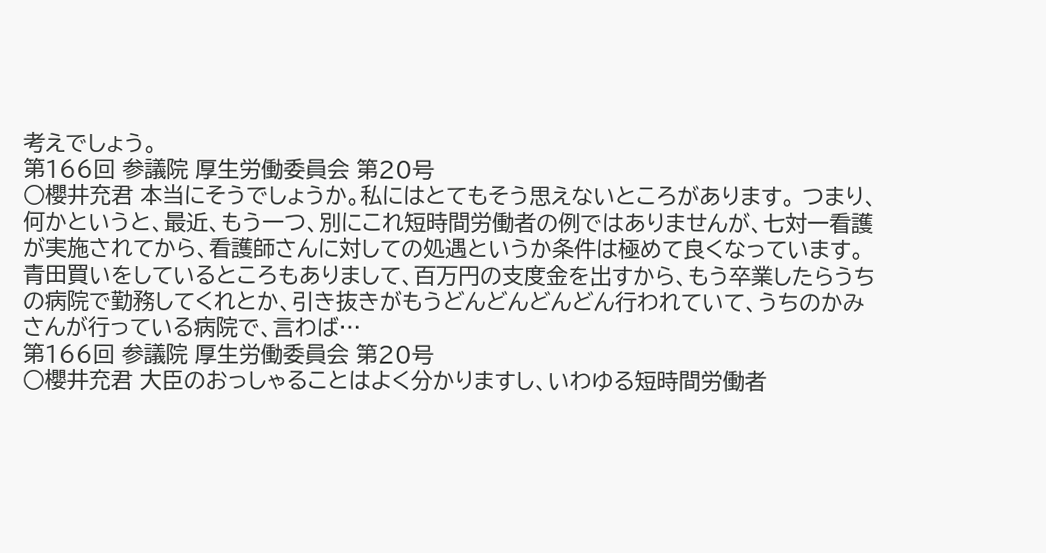考えでしょう。
第166回 参議院 厚生労働委員会 第20号
○櫻井充君 本当にそうでしょうか。私にはとてもそう思えないところがあります。 つまり、何かというと、最近、もう一つ、別にこれ短時間労働者の例ではありませんが、七対一看護が実施されてから、看護師さんに対しての処遇というか条件は極めて良くなっています。青田買いをしているところもありまして、百万円の支度金を出すから、もう卒業したらうちの病院で勤務してくれとか、引き抜きがもうどんどんどんどん行われていて、うちのかみさんが行っている病院で、言わば…
第166回 参議院 厚生労働委員会 第20号
○櫻井充君 大臣のおっしゃることはよく分かりますし、いわゆる短時間労働者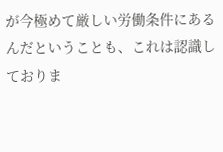が今極めて厳しい労働条件にあるんだということも、これは認識しておりま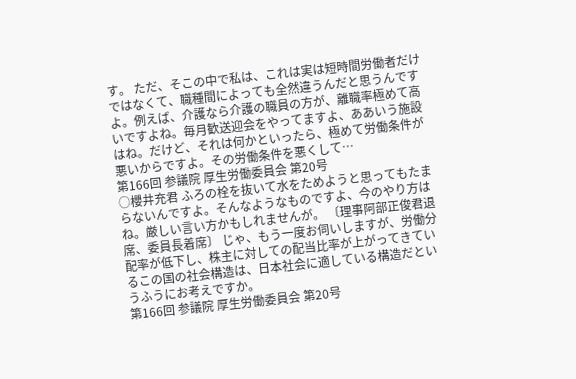す。 ただ、そこの中で私は、これは実は短時間労働者だけではなくて、職種間によっても全然違うんだと思うんですよ。例えば、介護なら介護の職員の方が、離職率極めて高いですよね。毎月歓送迎会をやってますよ、ああいう施設はね。だけど、それは何かといったら、極めて労働条件が悪いからですよ。その労働条件を悪くして…
第166回 参議院 厚生労働委員会 第20号
○櫻井充君 ふろの栓を抜いて水をためようと思ってもたまらないんですよ。そんなようなものですよ、今のやり方はね。厳しい言い方かもしれませんが。 〔理事阿部正俊君退席、委員長着席〕 じゃ、もう一度お伺いしますが、労働分配率が低下し、株主に対しての配当比率が上がってきているこの国の社会構造は、日本社会に適している構造だというふうにお考えですか。
第166回 参議院 厚生労働委員会 第20号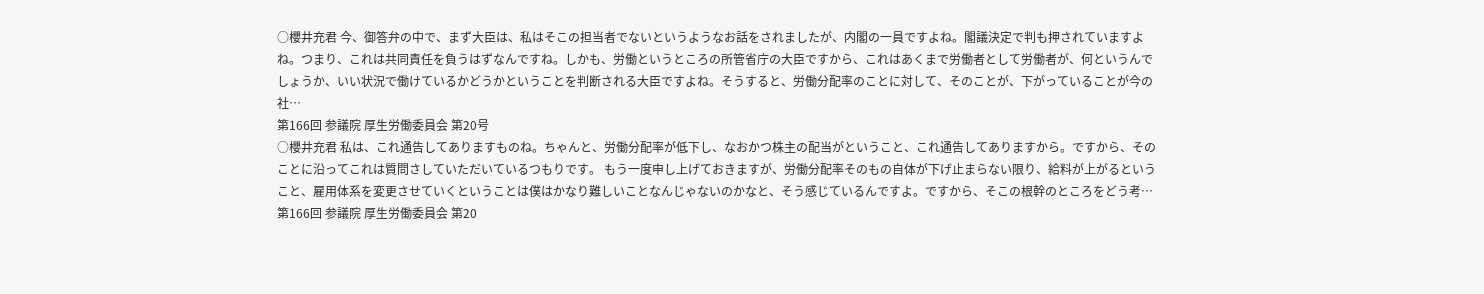○櫻井充君 今、御答弁の中で、まず大臣は、私はそこの担当者でないというようなお話をされましたが、内閣の一員ですよね。閣議決定で判も押されていますよね。つまり、これは共同責任を負うはずなんですね。しかも、労働というところの所管省庁の大臣ですから、これはあくまで労働者として労働者が、何というんでしょうか、いい状況で働けているかどうかということを判断される大臣ですよね。そうすると、労働分配率のことに対して、そのことが、下がっていることが今の社…
第166回 参議院 厚生労働委員会 第20号
○櫻井充君 私は、これ通告してありますものね。ちゃんと、労働分配率が低下し、なおかつ株主の配当がということ、これ通告してありますから。ですから、そのことに沿ってこれは質問さしていただいているつもりです。 もう一度申し上げておきますが、労働分配率そのもの自体が下げ止まらない限り、給料が上がるということ、雇用体系を変更させていくということは僕はかなり難しいことなんじゃないのかなと、そう感じているんですよ。ですから、そこの根幹のところをどう考…
第166回 参議院 厚生労働委員会 第20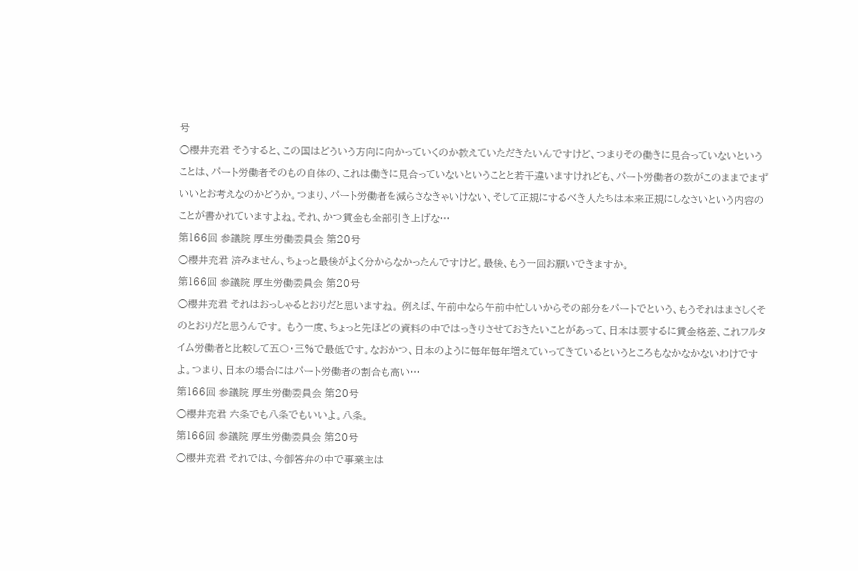号
○櫻井充君 そうすると、この国はどういう方向に向かっていくのか教えていただきたいんですけど、つまりその働きに見合っていないということは、パート労働者そのもの自体の、これは働きに見合っていないということと若干違いますけれども、パート労働者の数がこのままでまずいいとお考えなのかどうか。つまり、パート労働者を減らさなきゃいけない、そして正規にするべき人たちは本来正規にしなさいという内容のことが書かれていますよね。それ、かつ賃金も全部引き上げな…
第166回 参議院 厚生労働委員会 第20号
○櫻井充君 済みません、ちょっと最後がよく分からなかったんですけど。最後、もう一回お願いできますか。
第166回 参議院 厚生労働委員会 第20号
○櫻井充君 それはおっしゃるとおりだと思いますね。 例えば、午前中なら午前中忙しいからその部分をパートでという、もうそれはまさしくそのとおりだと思うんです。 もう一度、ちょっと先ほどの資料の中ではっきりさせておきたいことがあって、日本は要するに賃金格差、これフルタイム労働者と比較して五〇・三%で最低です。なおかつ、日本のように毎年毎年増えていってきているというところもなかなかないわけですよ。つまり、日本の場合にはパート労働者の割合も高い…
第166回 参議院 厚生労働委員会 第20号
○櫻井充君 六条でも八条でもいいよ。八条。
第166回 参議院 厚生労働委員会 第20号
○櫻井充君 それでは、今御答弁の中で事業主は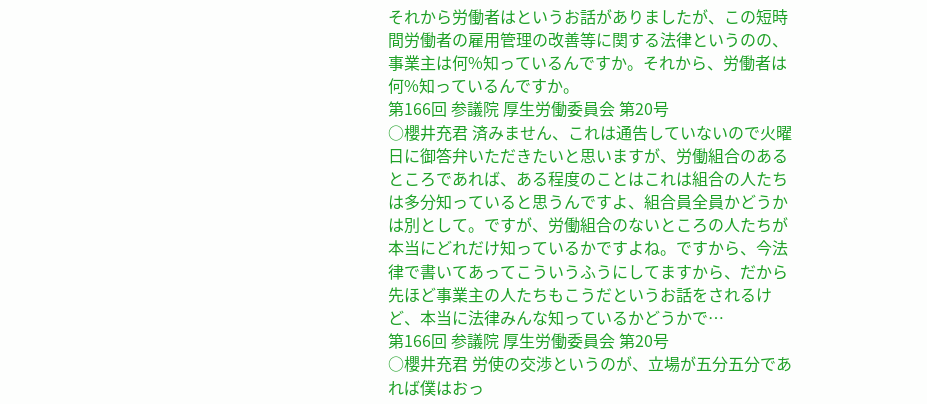それから労働者はというお話がありましたが、この短時間労働者の雇用管理の改善等に関する法律というのの、事業主は何%知っているんですか。それから、労働者は何%知っているんですか。
第166回 参議院 厚生労働委員会 第20号
○櫻井充君 済みません、これは通告していないので火曜日に御答弁いただきたいと思いますが、労働組合のあるところであれば、ある程度のことはこれは組合の人たちは多分知っていると思うんですよ、組合員全員かどうかは別として。ですが、労働組合のないところの人たちが本当にどれだけ知っているかですよね。ですから、今法律で書いてあってこういうふうにしてますから、だから先ほど事業主の人たちもこうだというお話をされるけど、本当に法律みんな知っているかどうかで…
第166回 参議院 厚生労働委員会 第20号
○櫻井充君 労使の交渉というのが、立場が五分五分であれば僕はおっ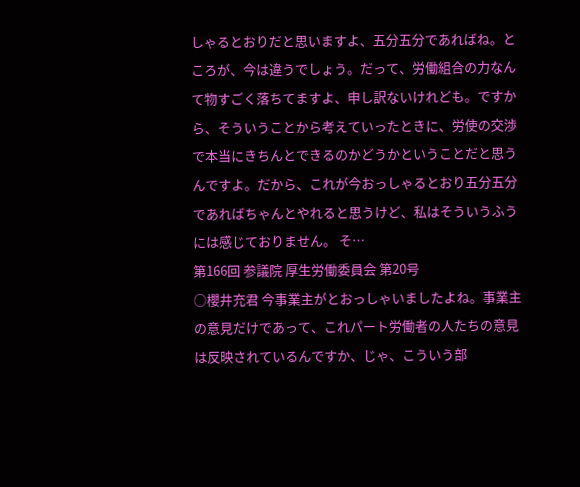しゃるとおりだと思いますよ、五分五分であればね。ところが、今は違うでしょう。だって、労働組合の力なんて物すごく落ちてますよ、申し訳ないけれども。ですから、そういうことから考えていったときに、労使の交渉で本当にきちんとできるのかどうかということだと思うんですよ。だから、これが今おっしゃるとおり五分五分であればちゃんとやれると思うけど、私はそういうふうには感じておりません。 そ…
第166回 参議院 厚生労働委員会 第20号
○櫻井充君 今事業主がとおっしゃいましたよね。事業主の意見だけであって、これパート労働者の人たちの意見は反映されているんですか、じゃ、こういう部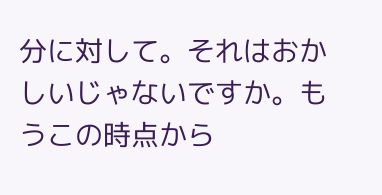分に対して。それはおかしいじゃないですか。もうこの時点から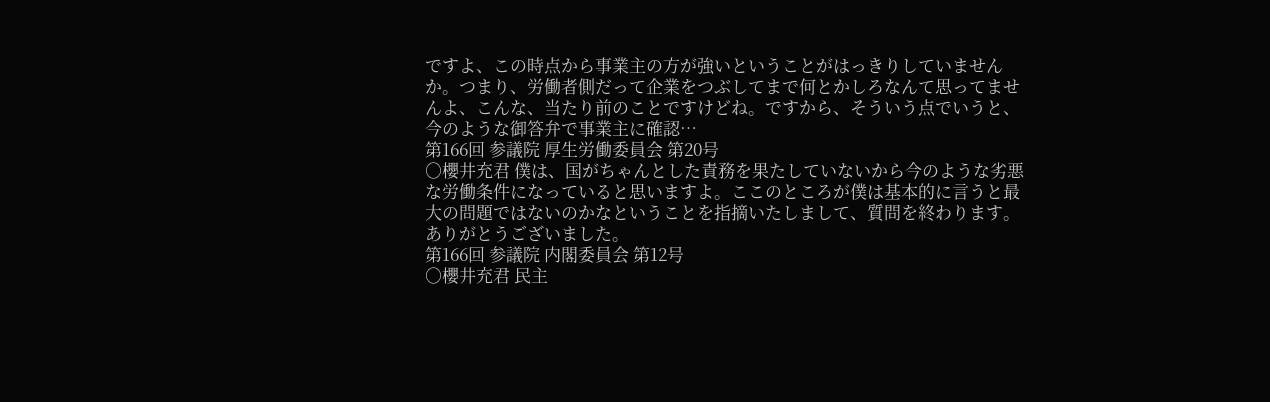ですよ、この時点から事業主の方が強いということがはっきりしていませんか。つまり、労働者側だって企業をつぶしてまで何とかしろなんて思ってませんよ、こんな、当たり前のことですけどね。ですから、そういう点でいうと、今のような御答弁で事業主に確認…
第166回 参議院 厚生労働委員会 第20号
○櫻井充君 僕は、国がちゃんとした責務を果たしていないから今のような劣悪な労働条件になっていると思いますよ。ここのところが僕は基本的に言うと最大の問題ではないのかなということを指摘いたしまして、質問を終わります。 ありがとうございました。
第166回 参議院 内閣委員会 第12号
○櫻井充君 民主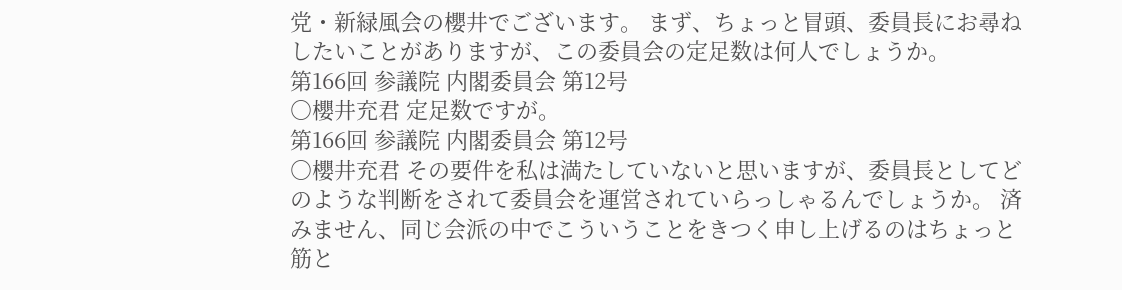党・新緑風会の櫻井でございます。 まず、ちょっと冒頭、委員長にお尋ねしたいことがありますが、この委員会の定足数は何人でしょうか。
第166回 参議院 内閣委員会 第12号
○櫻井充君 定足数ですが。
第166回 参議院 内閣委員会 第12号
○櫻井充君 その要件を私は満たしていないと思いますが、委員長としてどのような判断をされて委員会を運営されていらっしゃるんでしょうか。 済みません、同じ会派の中でこういうことをきつく申し上げるのはちょっと筋と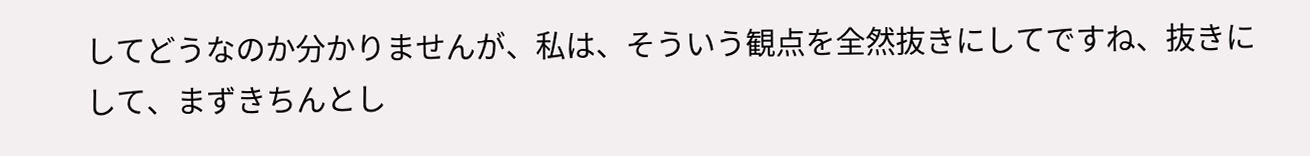してどうなのか分かりませんが、私は、そういう観点を全然抜きにしてですね、抜きにして、まずきちんとし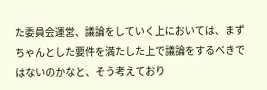た委員会運営、議論をしていく上においては、まずちゃんとした要件を満たした上で議論をするべきではないのかなと、そう考えており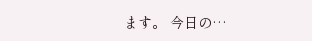ます。 今日の…